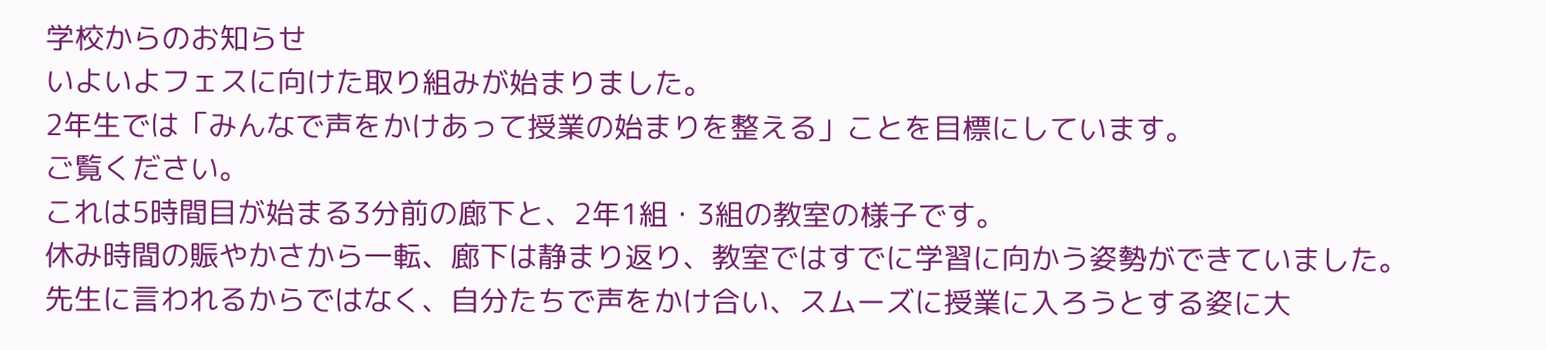学校からのお知らせ
いよいよフェスに向けた取り組みが始まりました。
2年生では「みんなで声をかけあって授業の始まりを整える」ことを目標にしています。
ご覧ください。
これは5時間目が始まる3分前の廊下と、2年1組・3組の教室の様子です。
休み時間の賑やかさから一転、廊下は静まり返り、教室ではすでに学習に向かう姿勢ができていました。
先生に言われるからではなく、自分たちで声をかけ合い、スムーズに授業に入ろうとする姿に大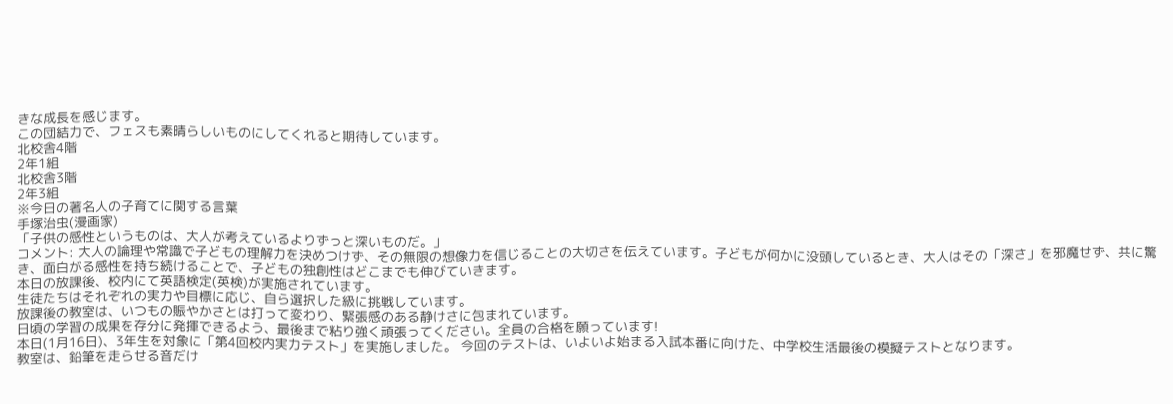きな成長を感じます。
この団結力で、フェスも素晴らしいものにしてくれると期待しています。
北校舎4階
2年1組
北校舎3階
2年3組
※今日の著名人の子育てに関する言葉
手塚治虫(漫画家)
「子供の感性というものは、大人が考えているよりずっと深いものだ。」
コメント: 大人の論理や常識で子どもの理解力を決めつけず、その無限の想像力を信じることの大切さを伝えています。子どもが何かに没頭しているとき、大人はその「深さ」を邪魔せず、共に驚き、面白がる感性を持ち続けることで、子どもの独創性はどこまでも伸びていきます。
本日の放課後、校内にて英語検定(英検)が実施されています。
生徒たちはそれぞれの実力や目標に応じ、自ら選択した級に挑戦しています。
放課後の教室は、いつもの賑やかさとは打って変わり、緊張感のある静けさに包まれています。
日頃の学習の成果を存分に発揮できるよう、最後まで粘り強く頑張ってください。全員の合格を願っています!
本日(1月16日)、3年生を対象に「第4回校内実力テスト」を実施しました。 今回のテストは、いよいよ始まる入試本番に向けた、中学校生活最後の模擬テストとなります。
教室は、鉛筆を走らせる音だけ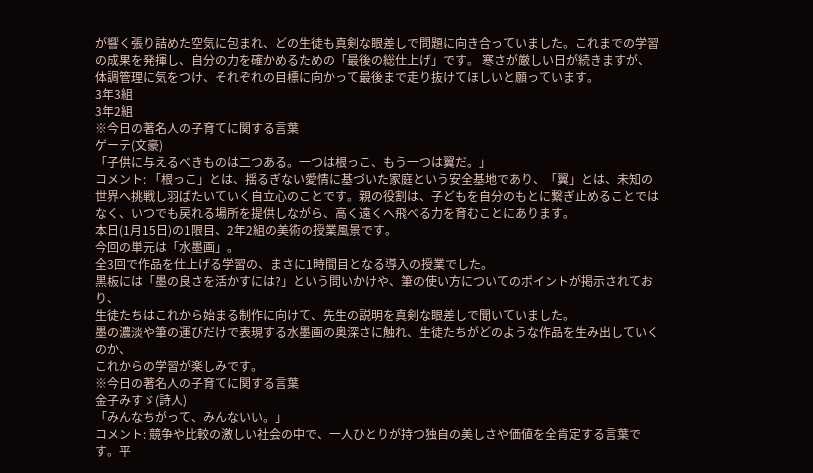が響く張り詰めた空気に包まれ、どの生徒も真剣な眼差しで問題に向き合っていました。これまでの学習の成果を発揮し、自分の力を確かめるための「最後の総仕上げ」です。 寒さが厳しい日が続きますが、体調管理に気をつけ、それぞれの目標に向かって最後まで走り抜けてほしいと願っています。
3年3組
3年2組
※今日の著名人の子育てに関する言葉
ゲーテ(文豪)
「子供に与えるべきものは二つある。一つは根っこ、もう一つは翼だ。」
コメント: 「根っこ」とは、揺るぎない愛情に基づいた家庭という安全基地であり、「翼」とは、未知の世界へ挑戦し羽ばたいていく自立心のことです。親の役割は、子どもを自分のもとに繋ぎ止めることではなく、いつでも戻れる場所を提供しながら、高く遠くへ飛べる力を育むことにあります。
本日(1月15日)の1限目、2年2組の美術の授業風景です。
今回の単元は「水墨画」。
全3回で作品を仕上げる学習の、まさに1時間目となる導入の授業でした。
黒板には「墨の良さを活かすには?」という問いかけや、筆の使い方についてのポイントが掲示されており、
生徒たちはこれから始まる制作に向けて、先生の説明を真剣な眼差しで聞いていました。
墨の濃淡や筆の運びだけで表現する水墨画の奥深さに触れ、生徒たちがどのような作品を生み出していくのか、
これからの学習が楽しみです。
※今日の著名人の子育てに関する言葉
金子みすゞ(詩人)
「みんなちがって、みんないい。」
コメント: 競争や比較の激しい社会の中で、一人ひとりが持つ独自の美しさや価値を全肯定する言葉です。平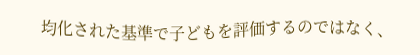均化された基準で子どもを評価するのではなく、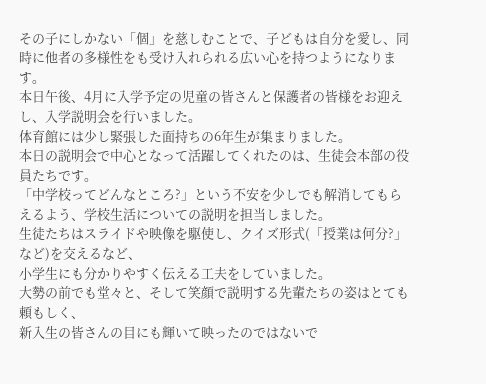その子にしかない「個」を慈しむことで、子どもは自分を愛し、同時に他者の多様性をも受け入れられる広い心を持つようになります。
本日午後、4月に入学予定の児童の皆さんと保護者の皆様をお迎えし、入学説明会を行いました。
体育館には少し緊張した面持ちの6年生が集まりました。
本日の説明会で中心となって活躍してくれたのは、生徒会本部の役員たちです。
「中学校ってどんなところ?」という不安を少しでも解消してもらえるよう、学校生活についての説明を担当しました。
生徒たちはスライドや映像を駆使し、クイズ形式(「授業は何分?」など)を交えるなど、
小学生にも分かりやすく伝える工夫をしていました。
大勢の前でも堂々と、そして笑顔で説明する先輩たちの姿はとても頼もしく、
新入生の皆さんの目にも輝いて映ったのではないで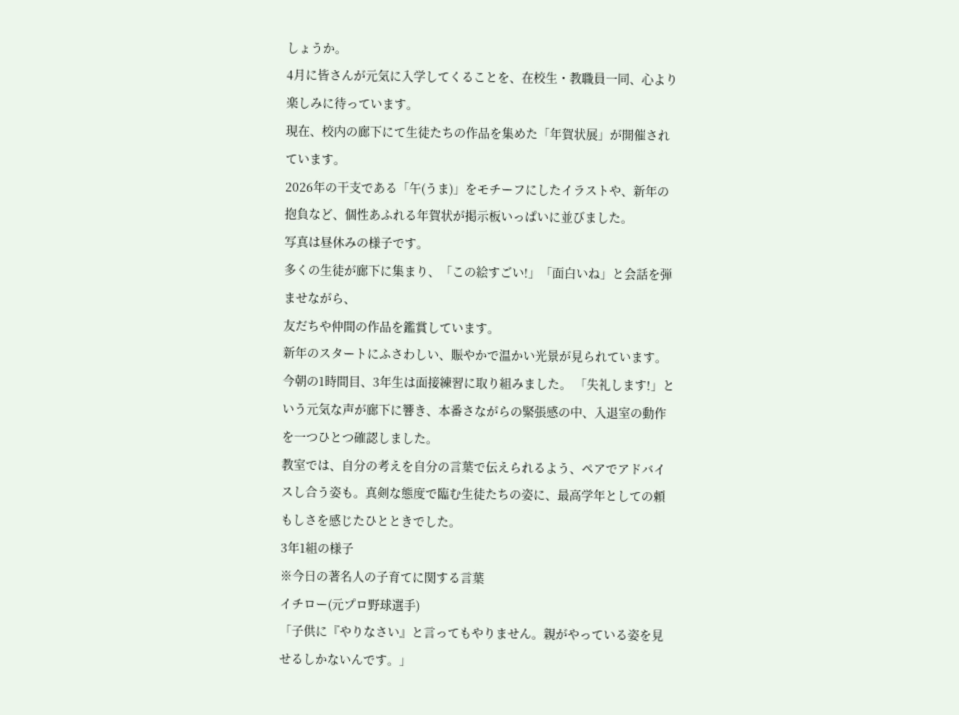しょうか。
4月に皆さんが元気に入学してくることを、在校生・教職員一同、心より楽しみに待っています。
現在、校内の廊下にて生徒たちの作品を集めた「年賀状展」が開催されています。
2026年の干支である「午(うま)」をモチーフにしたイラストや、新年の抱負など、個性あふれる年賀状が掲示板いっぱいに並びました。
写真は昼休みの様子です。
多くの生徒が廊下に集まり、「この絵すごい!」「面白いね」と会話を弾ませながら、
友だちや仲間の作品を鑑賞しています。
新年のスタートにふさわしい、賑やかで温かい光景が見られています。
今朝の1時間目、3年生は面接練習に取り組みました。 「失礼します!」という元気な声が廊下に響き、本番さながらの緊張感の中、入退室の動作を一つひとつ確認しました。
教室では、自分の考えを自分の言葉で伝えられるよう、ペアでアドバイスし合う姿も。真剣な態度で臨む生徒たちの姿に、最高学年としての頼もしさを感じたひとときでした。
3年1組の様子
※今日の著名人の子育てに関する言葉
イチロー(元プロ野球選手)
「子供に『やりなさい』と言ってもやりません。親がやっている姿を見せるしかないんです。」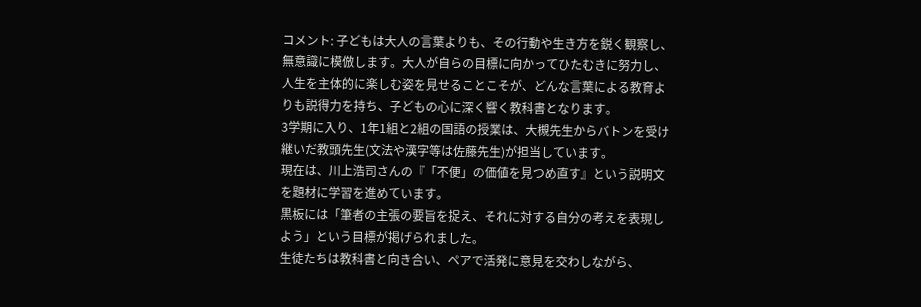コメント: 子どもは大人の言葉よりも、その行動や生き方を鋭く観察し、無意識に模倣します。大人が自らの目標に向かってひたむきに努力し、人生を主体的に楽しむ姿を見せることこそが、どんな言葉による教育よりも説得力を持ち、子どもの心に深く響く教科書となります。
3学期に入り、1年1組と2組の国語の授業は、大槻先生からバトンを受け継いだ教頭先生(文法や漢字等は佐藤先生)が担当しています。
現在は、川上浩司さんの『「不便」の価値を見つめ直す』という説明文を題材に学習を進めています。
黒板には「筆者の主張の要旨を捉え、それに対する自分の考えを表現しよう」という目標が掲げられました。
生徒たちは教科書と向き合い、ペアで活発に意見を交わしながら、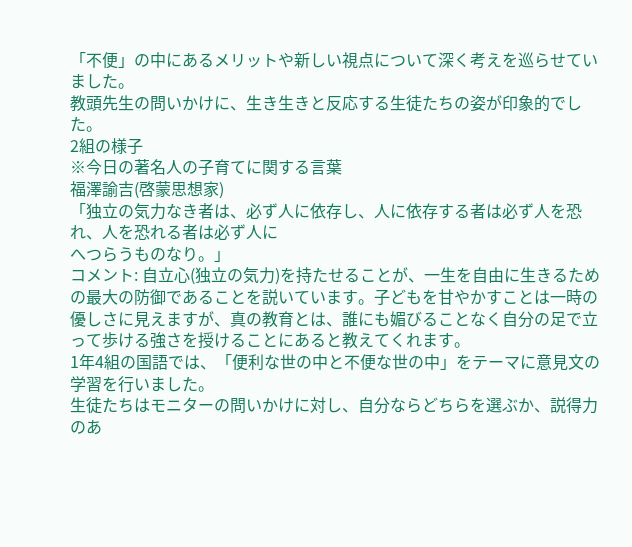「不便」の中にあるメリットや新しい視点について深く考えを巡らせていました。
教頭先生の問いかけに、生き生きと反応する生徒たちの姿が印象的でした。
2組の様子
※今日の著名人の子育てに関する言葉
福澤諭吉(啓蒙思想家)
「独立の気力なき者は、必ず人に依存し、人に依存する者は必ず人を恐れ、人を恐れる者は必ず人に
へつらうものなり。」
コメント: 自立心(独立の気力)を持たせることが、一生を自由に生きるための最大の防御であることを説いています。子どもを甘やかすことは一時の優しさに見えますが、真の教育とは、誰にも媚びることなく自分の足で立って歩ける強さを授けることにあると教えてくれます。
1年4組の国語では、「便利な世の中と不便な世の中」をテーマに意見文の学習を行いました。
生徒たちはモニターの問いかけに対し、自分ならどちらを選ぶか、説得力のあ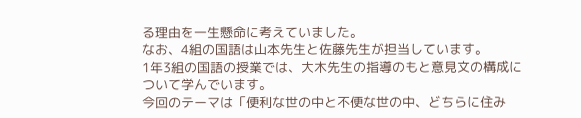る理由を一生懸命に考えていました。
なお、4組の国語は山本先生と佐藤先生が担当しています。
1年3組の国語の授業では、大木先生の指導のもと意見文の構成について学んでいます。
今回のテーマは「便利な世の中と不便な世の中、どちらに住み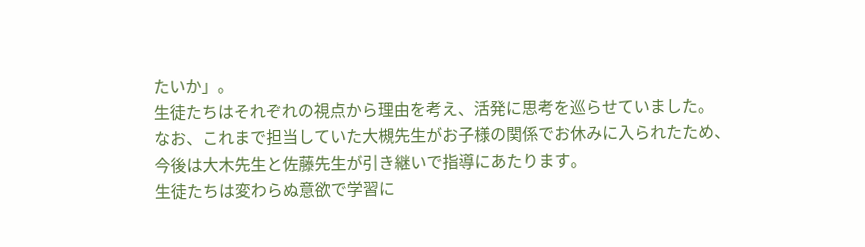たいか」。
生徒たちはそれぞれの視点から理由を考え、活発に思考を巡らせていました。
なお、これまで担当していた大槻先生がお子様の関係でお休みに入られたため、
今後は大木先生と佐藤先生が引き継いで指導にあたります。
生徒たちは変わらぬ意欲で学習に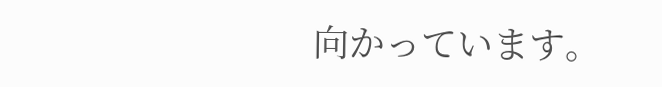向かっています。